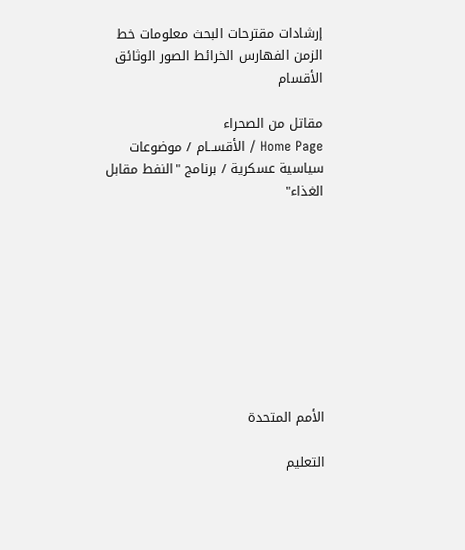إرشادات مقترحات البحث معلومات خط الزمن الفهارس الخرائط الصور الوثائق الأقسام

مقاتل من الصحراء
Home Page / الأقســام / موضوعات سياسية عسكرية / برنامج "النفط مقابل الغذاء"









الأمم المتحدة

التعليم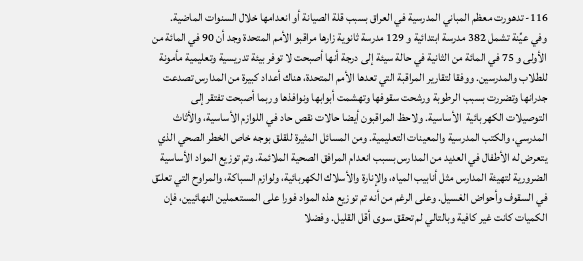116- تدهورت معظم المباني المدرسية في العراق بسبب قلة الصيانة أو انعدامها خلال السنوات الماضية. وفي عيِّنة تشمل 382 مدرسة ابتدائية و 129 مدرسة ثانوية زارها مراقبو الأمم المتحدة وجد أن 90 في المائة من الأولى و 75 في المائة من الثانية في حالة سيئة إلى درجة أنها أصبحت لا توفر بيئة تدريسية وتعليمية مأمونة للطلاب والمدرسين. ووفقا لتقارير المراقبة التي تعدها الأمم المتحدة، هناك أعداد كبيرة من المدارس تصدعت جدرانها وتضررت بسبب الرطوبة ورشحت سقوفها وتهشمت أبوابها ونوافذها وربما أصبحت تفتقر إلى التوصيلات الكهربائية  الأساسية. ولاحظ المراقبون أيضا حالات نقص حاد في اللوازم الأساسية، والأثاث المدرسي، والكتب المدرسية والمعينات التعليمية. ومن المسائل المثيرة للقلق بوجه خاص الخطر الصحي الذي يتعرض له الأطفال في العديد من المدارس بسبب انعدام المرافق الصحية الملائمة. وتم توزيع المواد الأساسية الضرورية لتهيئة المدارس مثل أنابيب المياه، والإنارة والأسلاك الكهربائية، ولوازم السباكة، والمراوح التي تعلـّق في السقوف وأحواض الغسيل. وعلى الرغم من أنه تم توزيع هذه المواد فورا على المستعملين النهائيين، فإن الكميات كانت غير كافية وبالتالي لم تحقق سوى أقل القليل. وفضلا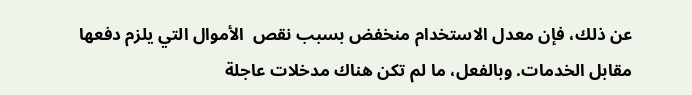عن ذلك، فإن معدل الاستخدام منخفض بسبب نقص  الأموال التي يلزم دفعها مقابل الخدمات. وبالفعل، ما لم تكن هناك مدخلات عاجلة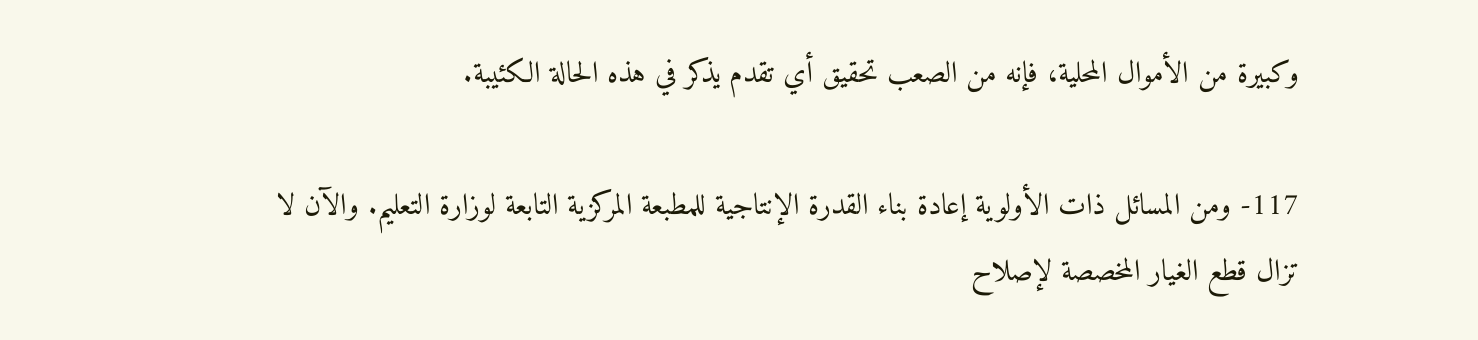وكبيرة من الأموال المحلية، فإنه من الصعب تحقيق أي تقدم يذكر في هذه الحالة الكئيبة.

117- ومن المسائل ذات الأولوية إعادة بناء القدرة الإنتاجية للمطبعة المركزية التابعة لوزارة التعليم. والآن لا تزال قطع الغيار المخصصة لإصلاح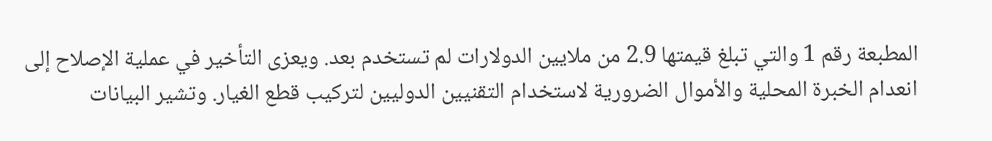المطبعة رقم 1 والتي تبلغ قيمتها 2.9 من ملايين الدولارات لم تستخدم بعد. ويعزى التأخير في عملية الإصلاح إلى انعدام الخبرة المحلية والأموال الضرورية لاستخدام التقنيين الدوليين لتركيب قطع الغيار. وتشير البيانات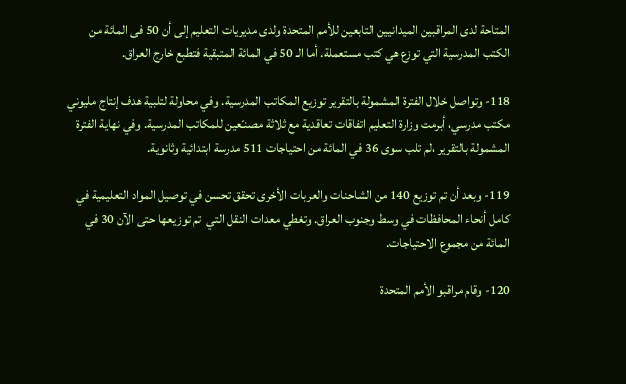المتاحة لدى المراقبين الميدانيين التابعين للأمم المتحدة ولدى مديريات التعليم إلى أن 50 فى المائة من الكتب المدرسية التي توزع هي كتب مستعملة. أما الـ 50 في المائة المتبقية فتطبع خارج العراق.

118- وتواصل خلال الفترة المشمولة بالتقرير توزيع المكاتب المدرسية. وفي محاولة لتلبية هدف إنتاج مليوني مكتب مدرسي، أبرمت وزارة التعليم اتفاقات تعاقدية مع ثلاثة مصنـّعين للمكاتب المدرسية. وفي نهاية الفترة المشمولة بالتقرير ،لم تلب سوى 36 في المائة من احتياجات 511 مدرسة ابتدائية وثانوية.

119- وبعد أن تم توزيع 140 من الشاحنات والعربات الأخرى تحقق تحسن في توصيل المواد التعليمية في كامل أنحاء المحافظات في وسط وجنوب العراق. وتغطي معدات النقل التي  تم توزيعها حتى الآن 30 في المائة من مجموع الاحتياجات.

120- وقام مراقبو الأمم المتحدة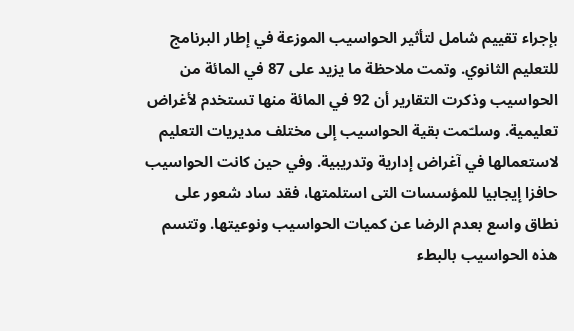بإجراء تقييم شامل لتأثير الحواسيب الموزعة في إطار البرنامج للتعليم الثانوي. وتمت ملاحظة ما يزيد على 87 في المائة من الحواسيب وذكرت التقارير أن 92 في المائة منها تستخدم لأغراض تعليمية. وسلـّمت بقية الحواسيب إلى مختلف مديريات التعليم لاستعمالها في آغراض إدارية وتدريبية. وفي حين كانت الحواسيب حافزا إيجابيا للمؤسسات التى استلمتها، فقد ساد شعور على نطاق واسع بعدم الرضا عن كميات الحواسيب ونوعيتها. وتتسم هذه الحواسيب بالبطء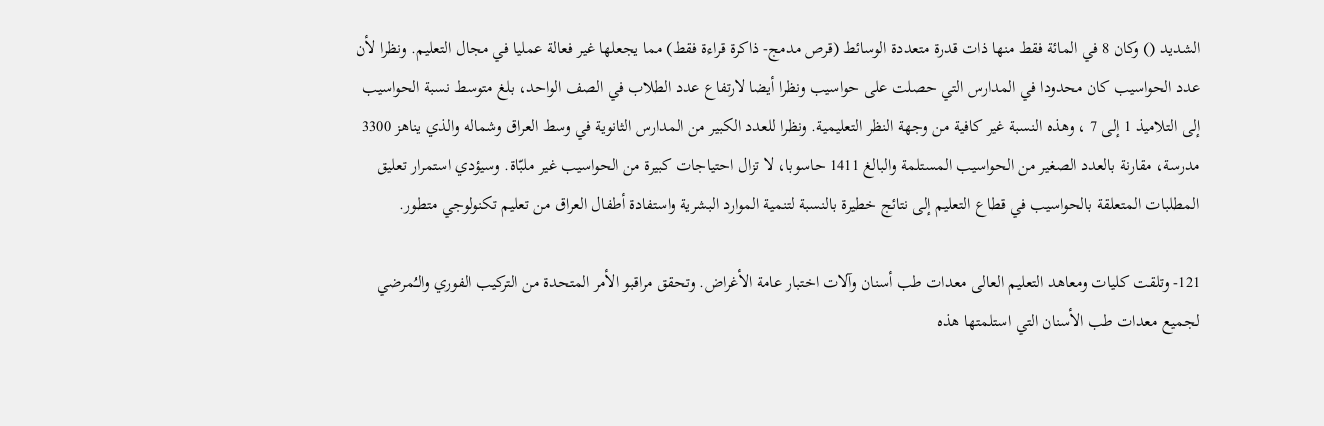الشديد () وكان 8 في المائة فقط منها ذات قدرة متعددة الوسائط (قرص مدمج- ذاكرة قراءة فقط) مما يجعلها غير فعالة عمليا في مجال التعليم. ونظرا لأن عدد الحواسيب كان محدودا في المدارس التي حصلت على حواسيب ونظرا أيضا لارتفاع عدد الطلاب في الصف الواحد، بلغ متوسط نسبة الحواسيب إلى التلاميذ 1 إلى 7 ، وهذه النسبة غير كافية من وجهة النظر التعليمية. ونظرا للعدد الكبير من المدارس الثانوية في وسط العراق وشماله والذي يناهز 3300 مدرسة، مقارنة بالعدد الصغير من الحواسيب المستلمة والبالغ 1411 حاسوبا، لا تزال احتياجات كبيرة من الحواسيب غير ملبّاة. وسيؤدي استمرار تعليق المطلبات المتعلقة بالحواسيب في قطاع التعليم إلى نتائج خطيرة بالنسبة لتنمية الموارد البشرية واستفادة أطفال العراق من تعليم تكنولوجي متطور.

121- وتلقت كليات ومعاهد التعليم العالى معدات طب أسنان وآلات اختبار عامة الأغراض. وتحقق مراقبو الأمر المتحدة من التركيب الفوري والـُمرضي لجميع معدات طب الأسنان التي استلمتها هذه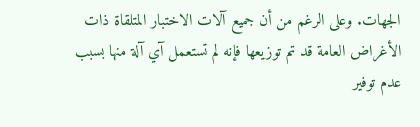الجهات. وعلى الرغم من أن جميع آلات الاختبار المتلقاة ذات الأغراض العامة قد تم توزيعها فإنه لم تستعمل آي آلة منها بسبب عدم توفير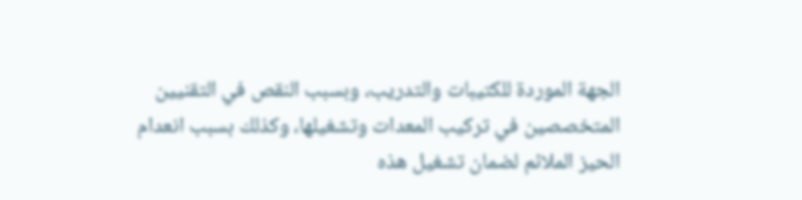الجهة الموردة للكتيبات والتدريب، وبسبب النقص في التقنيين المتخصصين في تركيب المعدات وتشغيلها، وكذلك بسبب انعدام الحيز الملائم لضمان تشغيل هذه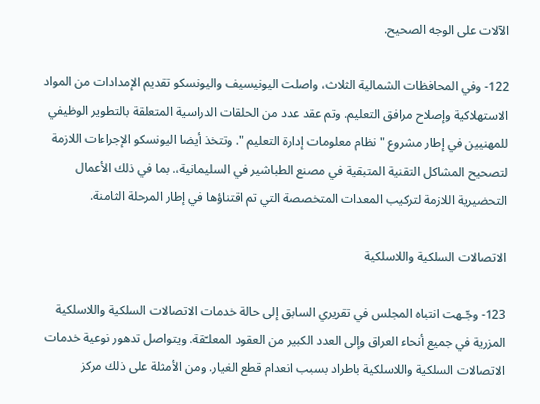الآلات على الوجه الصحيح.

122- وفي المحافظات الشمالية الثلاث، واصلت اليونيسيف واليونسكو تقديم الإمدادات من المواد الاستهلاكية وإصلاح مرافق التعليم. وتم عقد عدد من الحلقات الدراسية المتعلقة بالتطوير الوظيفي للمهنيين في إطار مشروع " نظام معلومات إدارة التعليم ". وتتخذ أيضا اليونسكو الإجراءات اللازمة لتصحيح المشاكل التقنية المتبقية في مصنع الطباشير في السليمانية،. بما في ذلك الأعمال التحضيرية اللازمة لتركيب المعدات المتخصصة التي تم اقتناؤها في إطار المرحلة الثامنة.

الاتصالات السلكية واللاسلكية

123- وجّـهت انتباه المجلس في تقريري السابق إلى حالة خدمات الاتصالات السلكية واللاسلكية المزرية في جميع أنحاء العراق وإلى العدد الكبير من العقود المعلـّقة. ويتواصل تدهور نوعية خدمات الاتصالات السلكية واللاسلكية باطراد بسبب انعدام قطع الغيار. ومن الأمثلة على ذلك مركز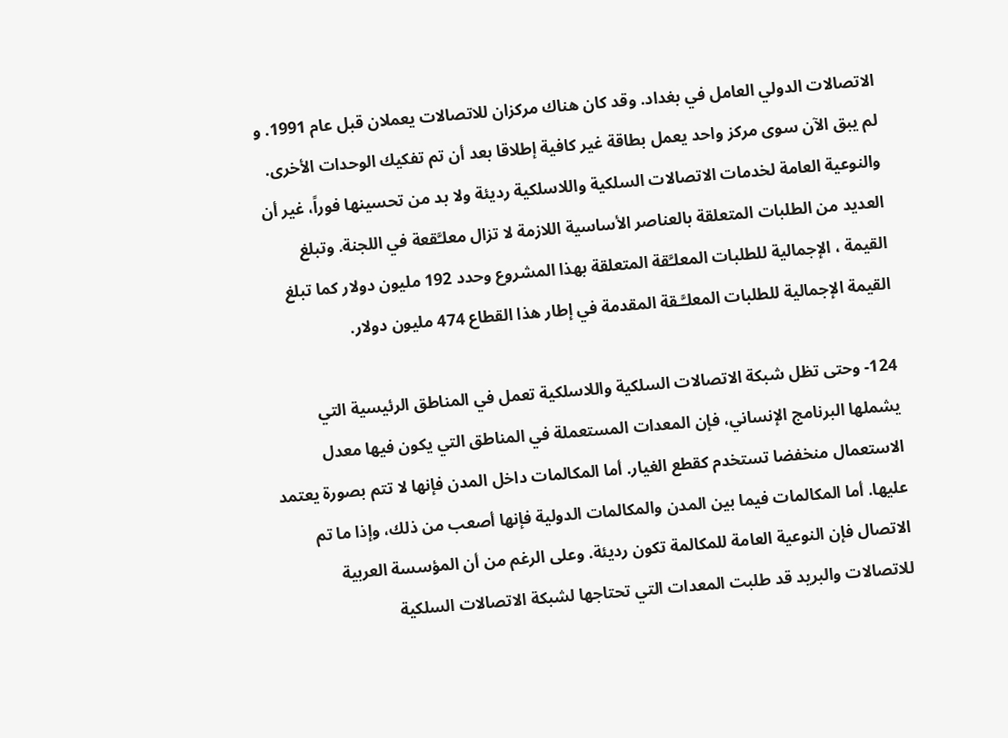الاتصالات الدولي العامل في بغداد. وقد كان هناك مركزان للاتصالات يعملان قبل عام 1991. و لم يبق الآن سوى مركز واحد يعمل بطاقة غير كافية إطلاقا بعد أن تم تفكيك الوحدات الأخرى. والنوعية العامة لخدمات الاتصالات السلكية واللاسلكية رديئة ولا بد من تحسينها فوراً، غير أن العديد من الطلبات المتعلقة بالعناصر الأساسية اللازمة لا تزال معلـَّقعة في اللجنة. وتبلغ القيمة ، الإجمالية للطلبات المعلـَّقة المتعلقة بهذا المشروع وحدد 192 مليون دولار كما تبلغ القيمة الإجمالية للطلبات المعلـَّـقة المقدمة في إطار هذا القطاع 474 مليون دولار.

124- وحتى تظل شبكة الاتصالات السلكية واللاسلكية تعمل في المناطق الرئيسية التي يشملها البرنامج الإنساني، فإن المعدات المستعملة في المناطق التي يكون فيها معدل الاستعمال منخفضا تستخدم كقطع الغيار. أما المكالمات داخل المدن فإنها لا تتم بصورة يعتمد عليها. أما المكالمات فيما بين المدن والمكالمات الدولية فإنها أصعب من ذلك، وإذا ما تم الاتصال فإن النوعية العامة للمكالمة تكون رديئة. وعلى الرغم من أن المؤسسة العربية للاتصالات والبريد قد طلبت المعدات التي تحتاجها لشبكة الاتصالات السلكية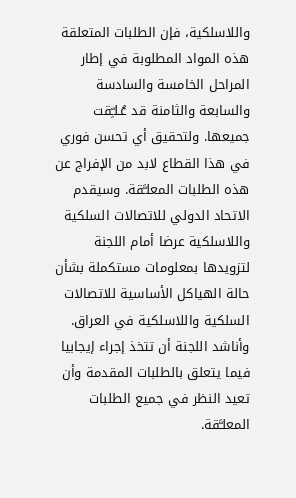واللاسلكية، فإن الطلبات المتعلقة هذه المواد المطلوبة في إطار المراحل الخامسة والسادسة والسابعة والثامنة قد عُـلـِّقت جميعها. ولتحقيق أي تحسن فوري في هذا القطاع لابد من الإفراج عن هذه الطلبات المعلـَّقة. وسيقدم الاتحاد الدولي للاتصالات السلكية واللاسلكية عرضا أمام اللجنة لتزويدها بمعلومات مستكملة بشأن حالة الهياكل الأساسية للاتصالات السلكية واللاسلكية في العراق. وأناشد اللجنة أن تتخذ إجراء إيجابيا فيما يتعلق بالطلبات المقدمة وأن تعيد النظر في جميع الطلبات المعلـَّقة.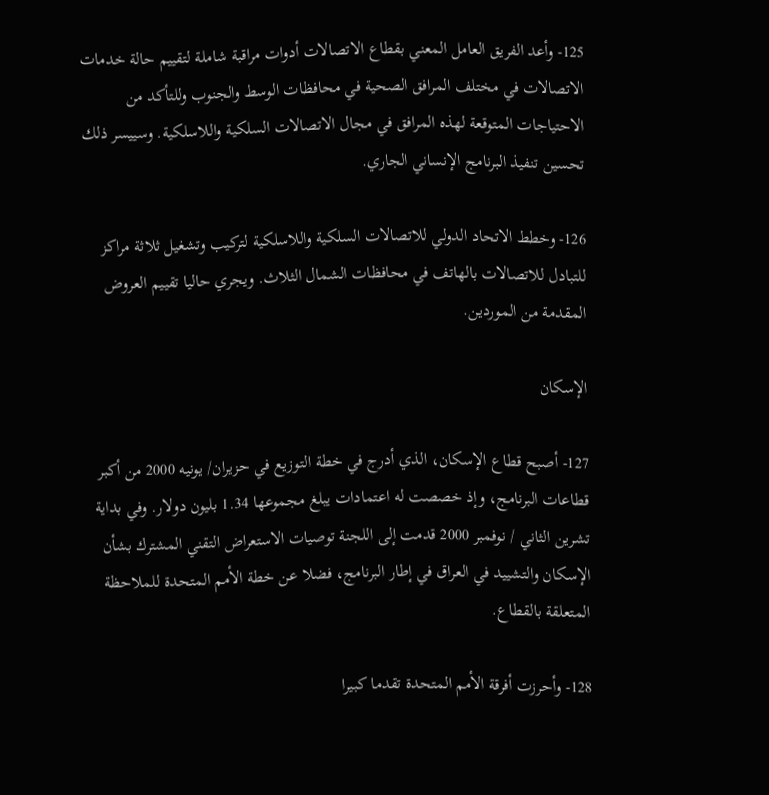125- وأعد الفريق العامل المعني بقطاع الاتصالات أدوات مراقبة شاملة لتقييم حالة خدمات الاتصالات في مختلف المرافق الصحية في محافظات الوسط والجنوب وللتأكد من الاحتياجات المتوقعة لهذه المرافق في مجال الاتصالات السلكية واللاسلكية. وسييسر ذلك تحسين تنفيذ البرنامج الإنساني الجاري.

126- وخطط الاتحاد الدولي للاتصالات السلكية واللاسلكية لتركيب وتشغيل ثلاثة مراكز للتبادل للاتصالات بالهاتف في محافظات الشمال الثلاث. ويجري حاليا تقييم العروض المقدمة من الموردين.

الإسكان

127- أصبح قطاع الإسكان، الذي أدرج في خطة التوزيع في حزيران/ يونيه 2000 من أكبر قطاعات البرنامج، وإذ خصصت له اعتمادات يبلغ مجموعها 1.34 بليون دولار. وفي بداية تشرين الثاني / نوفمبر 2000 قدمت إلى اللجنة توصيات الاستعراض التقني المشترك بشأن الإسكان والتشييد في العراق في إطار البرنامج، فضلا عن خطة الأمم المتحدة للملاحظة المتعلقة بالقطاع.

128- وأحرزت أفرقة الأمم المتحدة تقدما كبيرا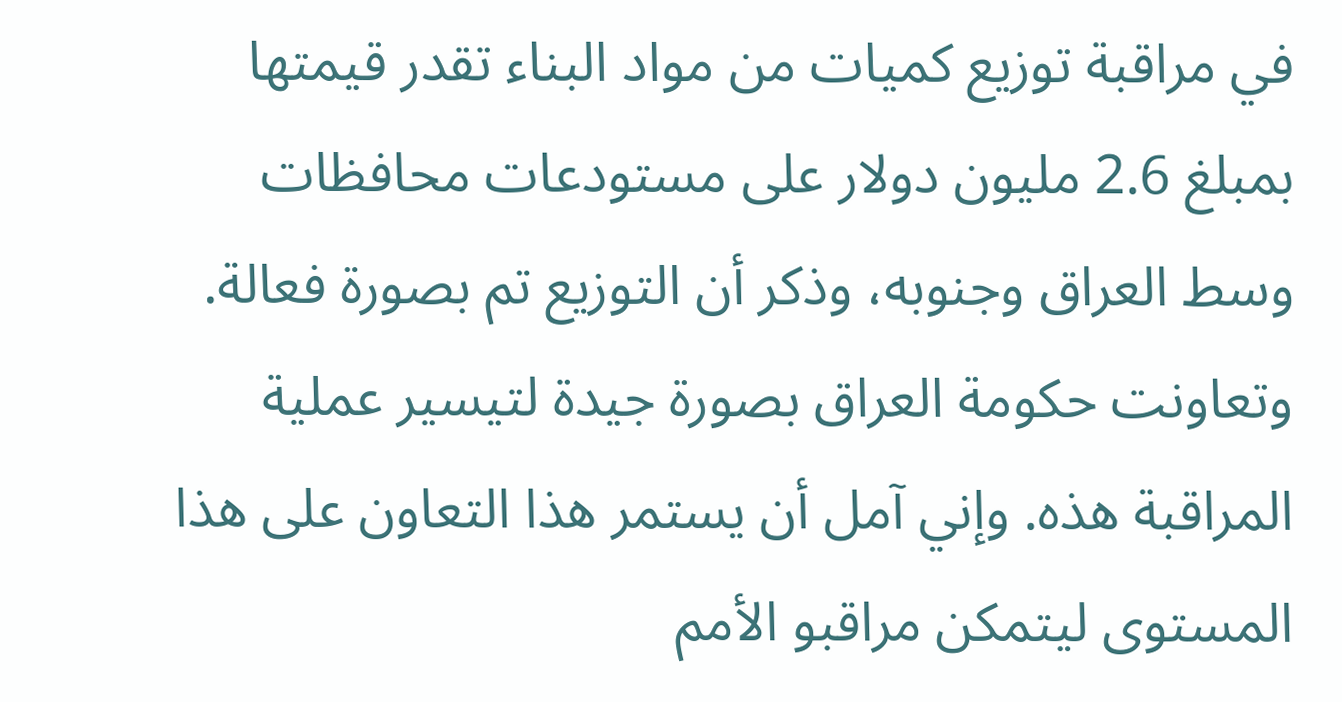في مراقبة توزيع كميات من مواد البناء تقدر قيمتها بمبلغ 2.6 مليون دولار على مستودعات محافظات وسط العراق وجنوبه، وذكر أن التوزيع تم بصورة فعالة. وتعاونت حكومة العراق بصورة جيدة لتيسير عملية المراقبة هذه. وإني آمل أن يستمر هذا التعاون على هذا المستوى ليتمكن مراقبو الأمم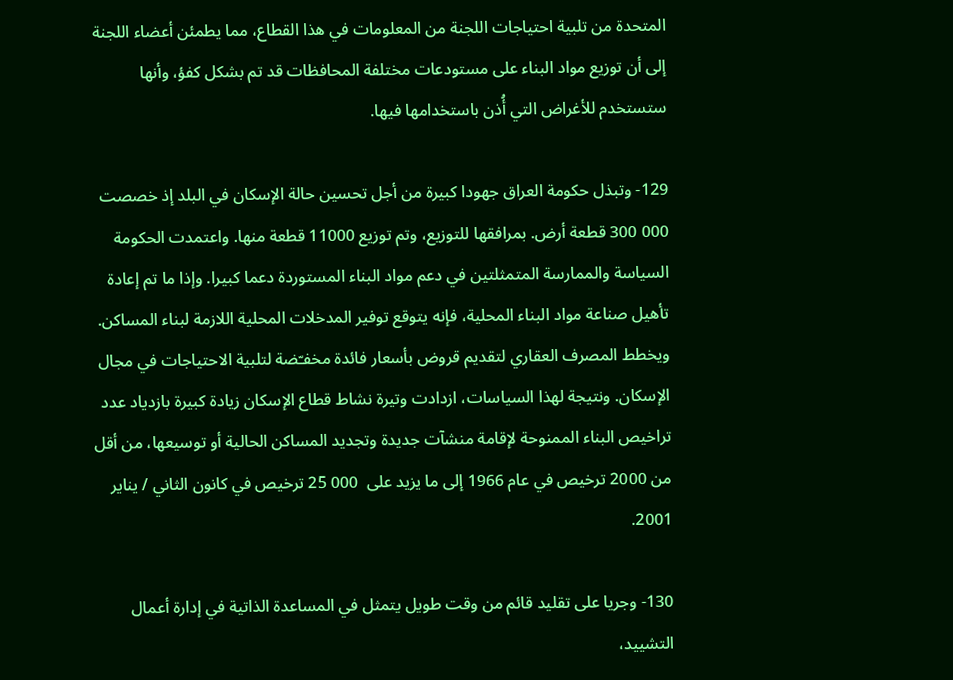المتحدة من تلبية احتياجات اللجنة من المعلومات في هذا القطاع، مما يطمئن أعضاء اللجنة إلى أن توزيع مواد البناء على مستودعات مختلفة المحافظات قد تم بشكل كفؤ، وأنها ستستخدم للأغراض التي أُذن باستخدامها فيها.

129- وتبذل حكومة العراق جهودا كبيرة من أجل تحسين حالة الإسكان في البلد إذ خصصت 000 300 قطعة أرض. بمرافقها للتوزيع، وتم توزيع 11000 قطعة منها. واعتمدت الحكومة السياسة والممارسة المتمثلتين في دعم مواد البناء المستوردة دعما كبيرا. وإذا ما تم إعادة تأهيل صناعة مواد البناء المحلية، فإنه يتوقع توفير المدخلات المحلية اللازمة لبناء المساكن. ويخطط المصرف العقاري لتقديم قروض بأسعار فائدة مخفـّضة لتلبية الاحتياجات في مجال الإسكان. ونتيجة لهذا السياسات، ازدادت وتيرة نشاط قطاع الإسكان زيادة كبيرة بازدياد عدد تراخيص البناء الممنوحة لإقامة منشآت جديدة وتجديد المساكن الحالية أو توسيعها، من أقل من 2000 ترخيص في عام 1966 إلى ما يزيد على  000 25 ترخيص في كانون الثاني / يناير 2001.

130- وجريا على تقليد قائم من وقت طويل يتمثل في المساعدة الذاتية في إدارة أعمال التشييد،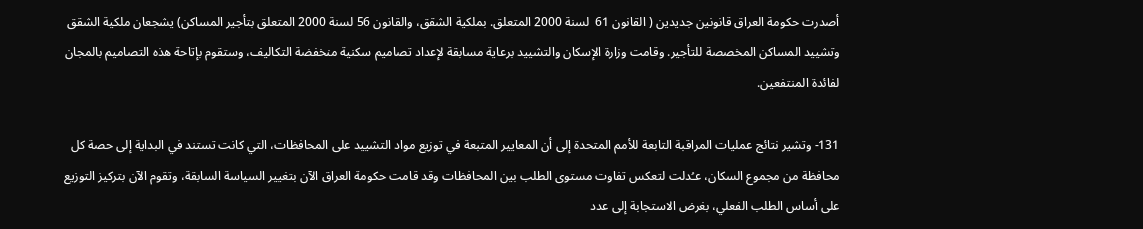أصدرت حكومة العراق قانونين جديدين ( القانون 61  لسنة 2000 المتعلق. بملكية الشقق، والقانون 56 لسنة 2000 المتعلق بتأجير المساكن) يشجعان ملكية الشقق وتشييد المساكن المخصصة للتأجير. وقامت وزارة الإسكان والتشييد برعاية مسابقة لإعداد تصاميم سكنية منخفضة التكاليف، وستقوم بإتاحة هذه التصاميم بالمجان لفائدة المنتفعين.

131- وتشير نتائج عمليات المراقبة التابعة للأمم المتحدة إلى أن المعايير المتبعة في توزيع مواد التشييد على المحافظات، التي كانت تستند في البداية إلى حصة كل محافظة من مجموع السكان، عـُدلت لتعكس تفاوت مستوى الطلب بين المحافظات وقد قامت حكومة العراق الآن بتغيير السياسة السابقة، وتقوم الآن بتركيز التوزيع على أساس الطلب الفعلي، بغرض الاستجابة إلى عدد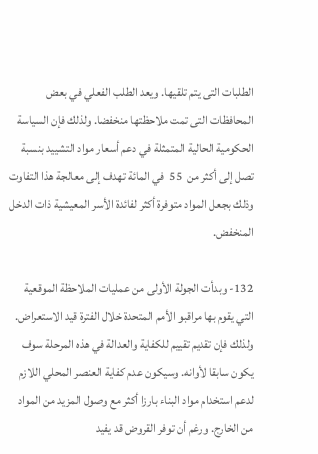الطلبات التى يتم تلقيها. ويعد الطلب الفعلي في بعض المحافظات التى تمت ملاحظتها منخفضا. ولذلك فإن السياسة الحكومية الحالية المتمثلة في دعم أسعار مواد التشييد بنسبة تصل إلى أكثر من  55  في المائة تهدف إلى معالجة هذا التفاوت وذلك بجعل المواد متوفرة أكثر لفائدة الأسر المعيشية ذات الدخل المنخفض.

132- وبدأت الجولة الأولى من عمليات الملاحظة الموقعية التي يقوم بها مراقبو الأمم المتحدة خلال الفترة قيد الاستعراض. ولذلك فإن تقديم تقييم للكفاية والعدالة في هذه المرحلة سوف يكون سابقا لأوانه. وسيكون عدم كفاية العنصر المحلي اللازم لدعم استخدام مواد البناء بارزا أكثر مع وصول المزيد من المواد من الخارج. ورغم أن توفر القروض قد يفيد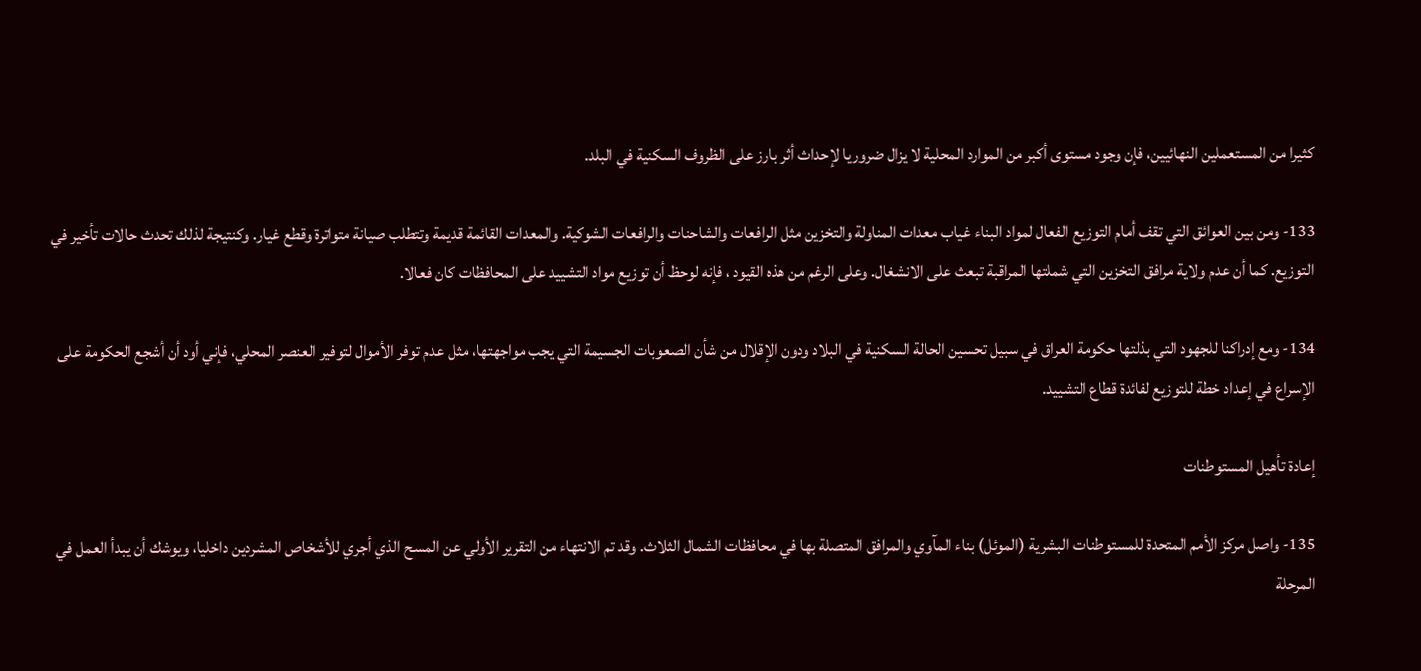كثيرا من المستعملين النهائيين، فإن وجود مستوى أكبر من الموارد المحلية لا يزال ضروريا لإحداث أثر بارز على الظروف السكنية في البلد.

133- ومن بين العوائق التي تقف أمام التوزيع الفعال لمواد البناء غياب معدات المناولة والتخزين مثل الرافعات والشاحنات والرافعات الشوكية. والمعدات القائمة قديمة وتتطلب صيانة متواترة وقطع غيار. وكنتيجة لذلك تحدث حالات تأخير في التوزيع. كما أن عدم ولاية مرافق التخزين التي شملتها المراقبة تبعث على الانشغال. وعلى الرغم من هذه القيود ، فإنه لوحظ أن توزيع مواد التشييد على المحافظات كان فعالا.

134- ومع إدراكنا للجهود التي بذلتها حكومة العراق في سبيل تحسين الحالة السكنية في البلاد ودون الإقلال من شأن الصعوبات الجسيمة التي يجب مواجهتها، مثل عدم توفر الأموال لتوفير العنصر المحلي، فإني أود أن أشجع الحكومة على الإسراع في إعداد خطة للتوزيع لفائدة قطاع التشييد.

إعادة تأهيل المستوطنات

135- واصل مركز الأمم المتحدة للمستوطنات البشرية (الموئل) بناء المآوي والمرافق المتصلة بها في محافظات الشمال الثلاث. وقد تم الانتهاء من التقرير الأولي عن المسح الذي أجري للأشخاص المشردين داخليا، ويوشك أن يبدأ العمل في المرحلة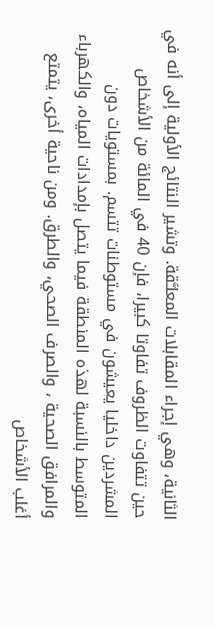الثانية، وهي إجراء المقابلات المعلـَّقة. وتشير النتائج الأولية إلى أنه في حين تتفاوت الظروف تفاوتا كبيرا، فإن 40 في المائة من الأشخاص المشردين داخليا يعيشون في مستوطنات تتسم. بمستويات دون المتوسط بالنسبة لهذه المنطقة فيما يتصل بإمدادات المياه، والكهرباء والمرافق الصحية ، والصرف الصحي، والطرق. ومن ناحية أخرى، يتمتع أغلب الأشخاص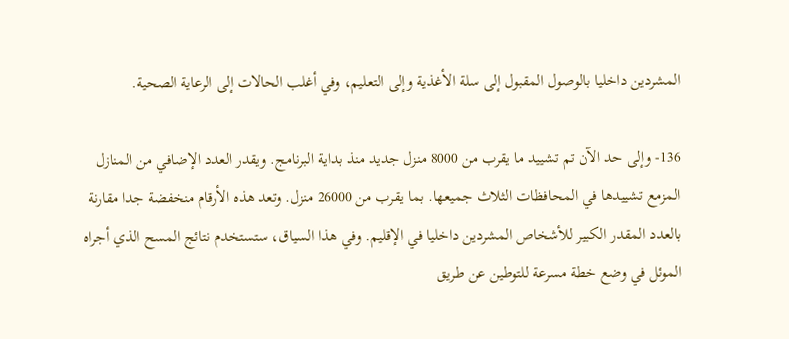المشردين داخليا بالوصول المقبول إلى سلة الأغذية وإلى التعليم، وفي أغلب الحالات إلى الرعاية الصحية.

136- وإلى حد الآن تم تشييد ما يقرب من 8000 منزل جديد منذ بداية البرنامج. ويقدر العدد الإضافي من المنازل المزمع تشييدها في المحافظات الثلاث جميعها. بما يقرب من 26000 منزل. وتعد هذه الأرقام منخفضة جدا مقارنة بالعدد المقدر الكبير للأشخاص المشردين داخليا في الإقليم. وفي هذا السياق، ستستخدم نتائج المسح الذي أجراه الموئل في وضع خطة مسرعة للتوطين عن طريق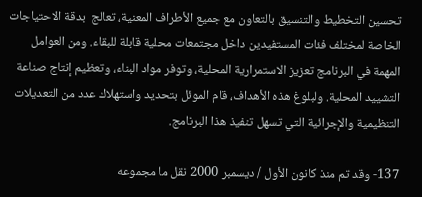تحسين التخطيط والتنسيق بالتعاون مع جميع الأطراف المعنية، تعالج  بدقة الاحتياجات الخاصة لمختلف فئات المستفيدين داخل مجتمعات محلية قابلة للبقاء. ومن العوامل المهمة في البرنامج تعزيز الاستمرارية المحلية، وتوفر مواد البناء، وتعظيم إنتاج صناعة التشييد المحلية. ولبلوغ هذه الأهداف، قام الموئل بتحديد واستهلاك عدد من التعديلات التنظيمية والإجرائية التي تسهل تنفيذ هذا البرنامج.

137- وقد تم منذ كانون الأول / ديسمبر 2000 نقل ما مجموعه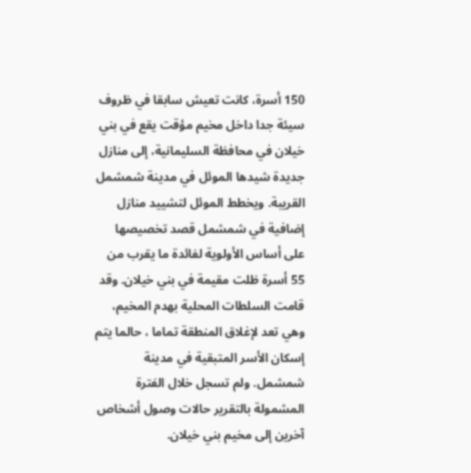150 أسرة، كانت تعيش سابقا في ظروف سيئة جدا داخل مخيم مؤقت يقع في بني خيلان في محافظة السليمانية، إلى منازل جديدة شيدها الموئل في مدينة شمشمل القريبة. ويخطط الموئل لتشييد منازل إضافية في شمشمل قصد تخصيصها على أساس الأولوية لفائدة ما يقرب من 55 أسرة ظلت مقيمة في بني خيلان. وقد قامت السلطات المحلية بهدم المخيم، وهي تعد لإغلاق المنطقة تماما ، حالما يتم إسكان الأسر المتبقية في مدينة شمشمل. ولم تسجل خلال الفترة المشمولة بالتقرير حالات وصول أشخاص آخرين إلى مخيم بني خيلان.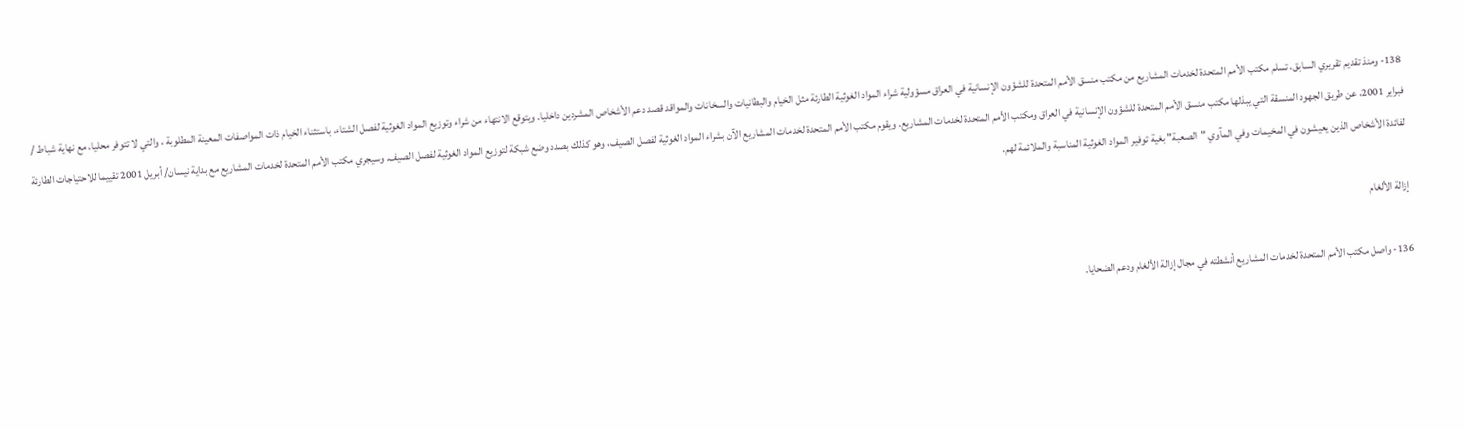138- ومنذ تقديم تقريري السابق، تسلم مكتب الأمم المتحدة لخدمات المشاريع من مكتب منسق الأمم المتحدة للشؤون الإنسانية في العراق مسؤولية شراء المواد الغوثية الطارئة مثل الخيام والبطانيات والسخانات والمواقد قصد دعم الأشخاص المشردين داخليا. ويتوقع الانتهاء من شراء وتوزيع المواد الغوثية لفصل الشتاء، باستثناء الخيام ذات المواصفات المعينة المطلوبة ، والتي لا تتوفر محليا، مع نهاية شباط / فبراير 2001، عن طريق الجهود المنسقة التي يبذلها مكتب منسق الأمم المتحدة للشؤون الإنسانية في العراق ومكتب الأمم المتحدة لخدمات المشاريع. ويقوم مكتب الأمم المتحدة لخدمات المشاريع الآن بشراء المواد الغوثية لفصل الصيف، وهو كذلك بصدد وضع شبكة لتوزيع المواد الغوثية لفصل الصيف. وسيجري مكتب الأمم المتحدة لخدمات المشاريع مع بداية نيسان/ أبريل 2001 تقييما للاحتياجات الطارئة لفائدة الأشخاص الذين يعيشون في المخيمات وفي المآوي "الصعبة" بغية توفير المواد الغوثية المناسبة والملائمة لهم.

إزالة الألغام

136- واصل مكتب الأمم المتحدة لخدمات المشاريع أنشطته في مجال إزالة الألغام ودعم الضحايا.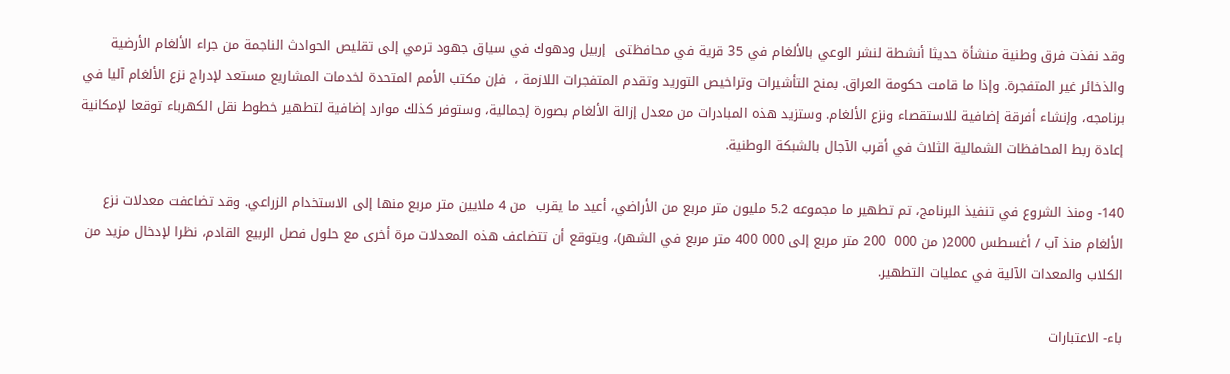وقد نفذت فرق وطنية منشأة حديثا أنشطة لنشر الوعي بالألغام في 35 قرية في محافظتى  إربيل ودهوك في سياق جهود ترمي إلى تقليص الحوادث الناجمة من جراء الألغام الأرضية والذخائر غير المتفجرة. وإذا ما قامت حكومة العراق. بمنح التأشيرات وتراخيص التوريد وتقدم المتفجرات اللازمة ،  فإن مكتب الأمم المتحدة لخدمات المشاريع مستعد لإدراج نزع الألغام آليا في برنامجه، وإنشاء أفرقة إضافية للاستقصاء ونزع الألغام. وستزيد هذه المبادرات من معدل إزالة الألغام بصورة إجمالية، وستوفر كذلك موارد إضافية لتطهير خطوط نقل الكهرباء توقعا لإمكانية إعادة ربط المحافظات الشمالية الثلاث في أقرب الآجال بالشبكة الوطنية.

140- ومنذ الشروع في تنفيذ البرنامج، تم تطهير ما مجموعه 5.2 مليون متر مربع من الأراضي، أعيد ما يقرب  من 4 ملايين متر مربع منها إلى الاستخدام الزراعي. وقد تضاعفت معدلات نزع الألغام منذ آب / أغسطس 2000( من 000  200 متر مربع إلى 000 400 متر مربع في الشهر)، ويتوقع أن تتضاعف هذه المعدلات مرة أخرى مع حلول فصل الربيع القادم، نظرا لإدخال مزيد من الكلاب والمعدات الآلية في عمليات التطهير.

باء- الاعتبارات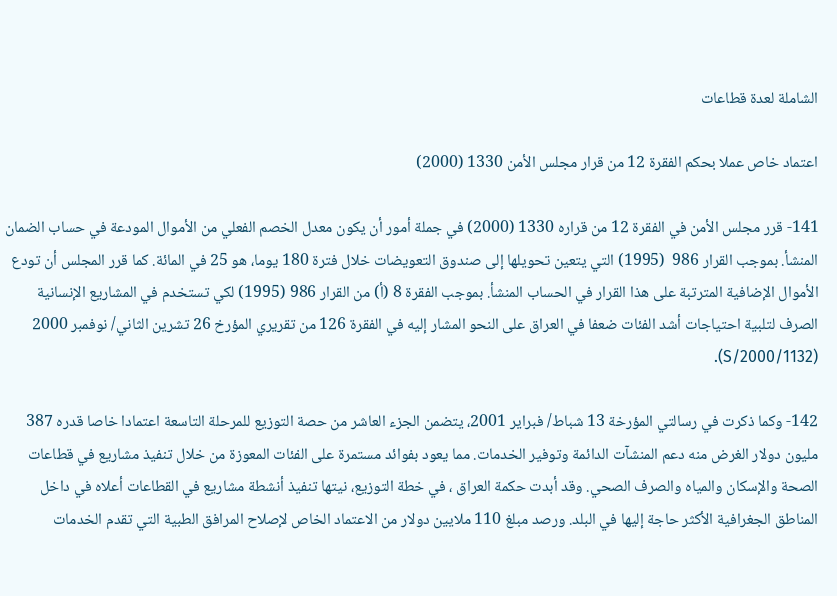الشاملة لعدة قطاعات

اعتماد خاص عملا بحكم الفقرة 12 من قرار مجلس الأمن 1330 (2000)

141- قرر مجلس الأمن في الفقرة 12 من قراره 1330 (2000) في جملة أمور أن يكون معدل الخصم الفعلي من الأموال المودعة في حساب الضمان المنشأ. بموجب القرار 986  (1995) التي يتعين تحويلها إلى صندوق التعويضات خلال فترة 180 يوما، هو 25 في المائة. كما قرر المجلس أن تودع الأموال الإضافية المترتبة على هذا القرار في الحساب المنشأ. بموجب الفقرة 8 (أ) من القرار 986 (1995) لكي تستخدم في المشاريع الإنسانية الصرف لتلبية احتياجات أشد الفئات ضعفا في العراق على النحو المشار إليه في الفقرة 126 من تقريري المؤرخ 26 تشرين الثاني/ نوفمبر 2000 (S/2000/1132).

142- وكما ذكرت في رسالتي المؤرخة 13 شباط/ فبراير 2001، يتضمن الجزء العاشر من حصة التوزيع للمرحلة التاسعة اعتمادا خاصا قدره 387 مليون دولار الغرض منه دعم المنشآت الدائمة وتوفير الخدمات. مما يعود بفوائد مستمرة على الفئات المعوزة من خلال تنفيذ مشاريع في قطاعات الصحة والإسكان والمياه والصرف الصحي. وقد أبدت حكمة العراق ، في خطة التوزيع، نيتها تنفيذ أنشطة مشاريع في القطاعات أعلاه في داخل المناطق الجغرافية الأكثر حاجة إليها في البلد. ورصد مبلغ 110 ملايين دولار من الاعتماد الخاص لإصلاح المرافق الطبية التي تقدم الخدمات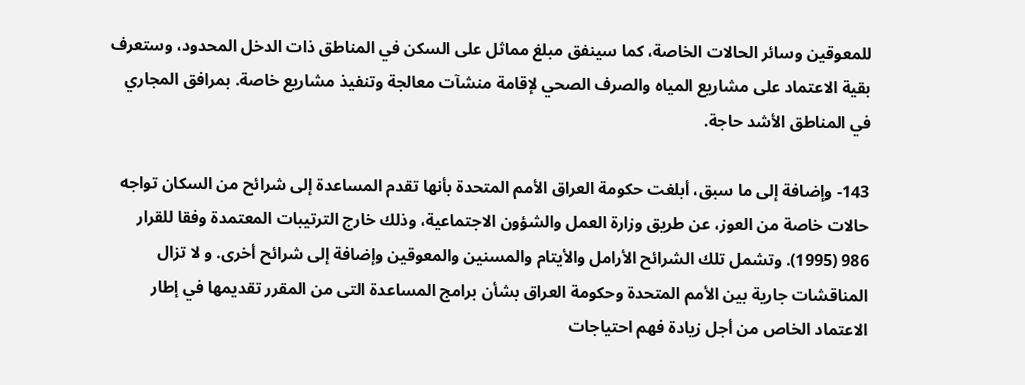للمعوقين وسائر الحالات الخاصة، كما سينفق مبلغ مماثل على السكن في المناطق ذات الدخل المحدود، وستعرف بقية الاعتماد على مشاريع المياه والصرف الصحي لإقامة منشآت معالجة وتنفيذ مشاريع خاصة. بمرافق المجاري في المناطق الأشد حاجة.

143- وإضافة إلى ما سبق، أبلغت حكومة العراق الأمم المتحدة بأنها تقدم المساعدة إلى شرائح من السكان تواجه حالات خاصة من العوز، عن طريق وزارة العمل والشؤون الاجتماعية، وذلك خارج الترتيبات المعتمدة وفقا للقرار 986 (1995). وتشمل تلك الشرائح الأرامل والأيتام والمسنين والمعوقين وإضافة إلى شرائح أخرى. و لا تزال المناقشات جارية بين الأمم المتحدة وحكومة العراق بشأن برامج المساعدة التى من المقرر تقديمها في إطار الاعتماد الخاص من أجل زيادة فهم احتياجات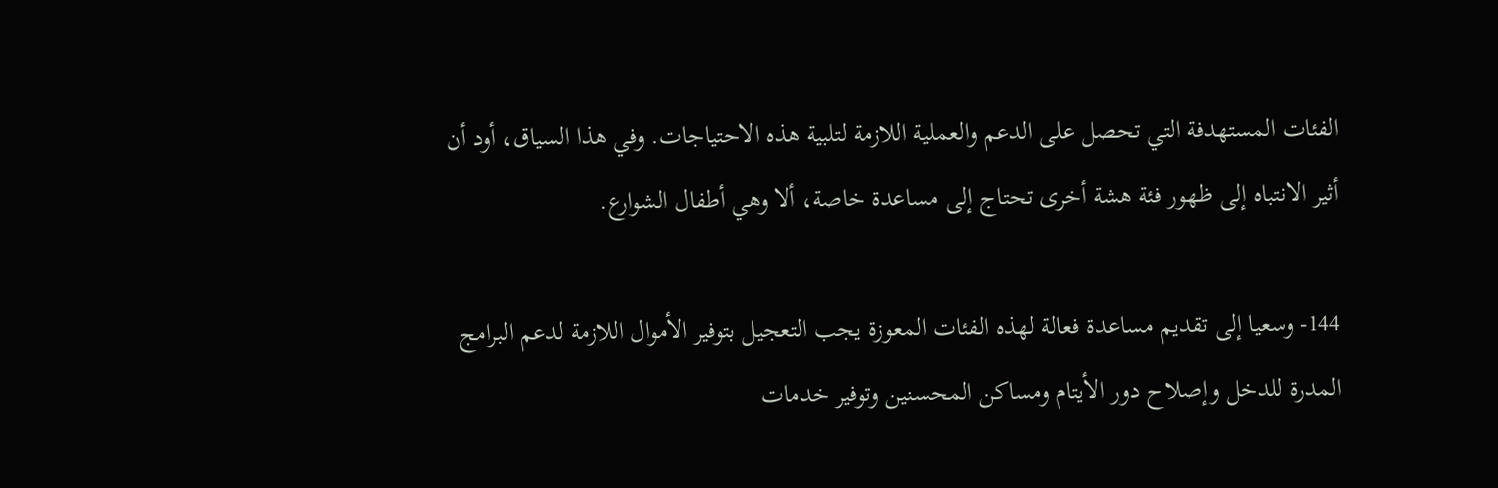الفئات المستهدفة التي تحصل على الدعم والعملية اللازمة لتلبية هذه الاحتياجات. وفي هذا السياق، أود أن أثير الانتباه إلى ظهور فئة هشة أخرى تحتاج إلى مساعدة خاصة، ألا وهي أطفال الشوارع.

144- وسعيا إلى تقديم مساعدة فعالة لهذه الفئات المعوزة يجب التعجيل بتوفير الأموال اللازمة لدعم البرامج المدرة للدخل وإصلاح دور الأيتام ومساكن المحسنين وتوفير خدمات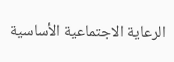الرعاية الاجتماعية الأساسية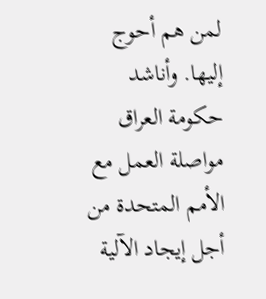لمن هم أحوج إليها. وأناشد حكومة العراق مواصلة العمل مع الأمم المتحدة من أجل إيجاد الآلية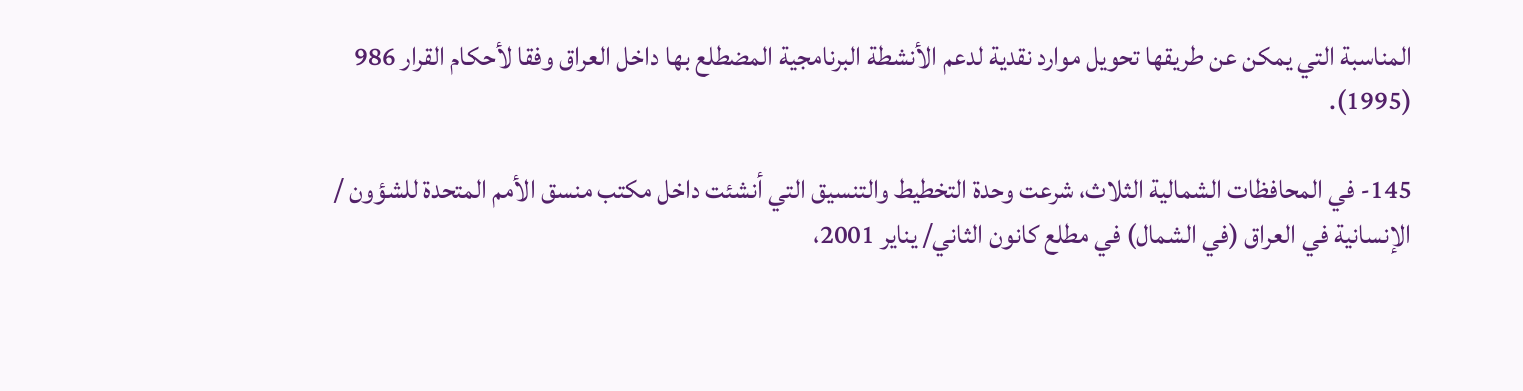المناسبة التي يمكن عن طريقها تحويل موارد نقدية لدعم الأنشطة البرنامجية المضطلع بها داخل العراق وفقا لأحكام القرار 986 (1995).

145- في المحافظات الشمالية الثلاث، شرعت وحدة التخطيط والتنسيق التي أنشئت داخل مكتب منسق الأمم المتحدة للشؤون / الإنسانية في العراق (في الشمال) في مطلع كانون الثاني/ يناير 2001،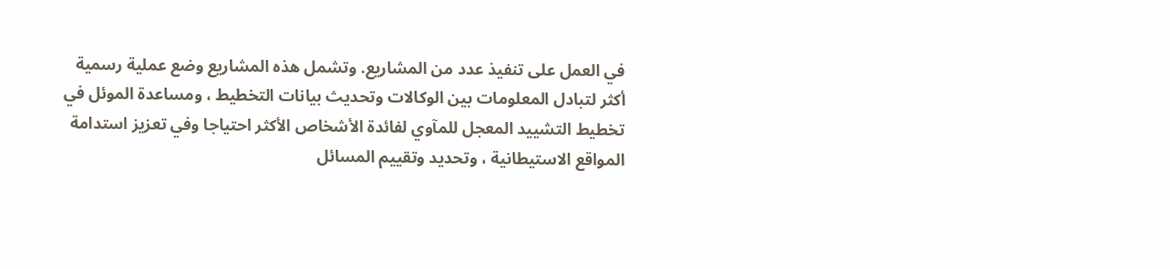في العمل على تنفيذ عدد من المشاريع. وتشمل هذه المشاريع وضع عملية رسمية أكثر لتبادل المعلومات بين الوكالات وتحديث بيانات التخطيط ، ومساعدة الموئل في تخطيط التشييد المعجل للمآوي لفائدة الأشخاص الأكثر احتياجا وفي تعزيز استدامة المواقع الاستيطانية ، وتحديد وتقييم المسائل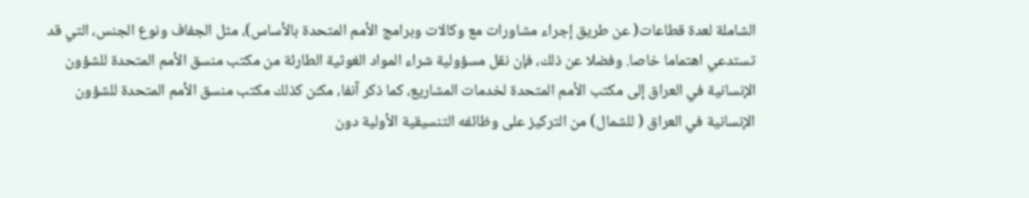الشاملة لعدة قطاعات( عن طريق إجراء مشاورات مع وكالات وبرامج الأمم المتحدة بالأساس)، مثل الجفاف ونوع الجنس، التي قد تستدعي اهتماما خاصا. وفضلا عن ذلك، فإن نقل مسؤولية شراء المواد الغوثية الطارئة من مكتب منسق الأمم المتحدة للشؤون الإنسانية في العراق إلى مكتب الأمم المتحدة لخدمات المشاريع، كما ذكر آنفا، مكـّن كذلك مكتب منسق الأمم المتحدة للشؤون الإنسانية في العراق ( للشمال) من التركيز على وظائفه التنسيقية الأولية دون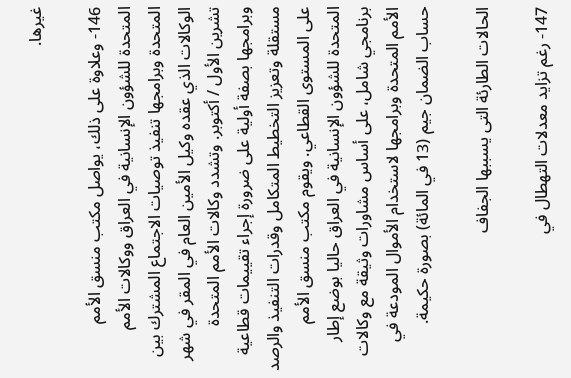غيرها.

146- وعلاوة على ذلك، يواصل مكتب منسق الأمم المتحدة للشؤون الإنسانية في العراق ووكالات الأمم المتحدة وبرامجها تنفيذ توصيات الاجتماع المشترك بين الوكالات الذي عقده وكيل الأمين العام في المقر في شهر تشرين الأول / أكتوبر. وتشدد وكالات الأمم المتحدة وبرامجها بصفة أولية على ضرورة إجراء تقييمات قطاعية مستقلة وتعزيز التخطيط المتكامل وقدرات التنفيذ والرصد على المستوى القطاعي. ويقوم مكتب منسق الأمم المتحدة للشؤون الإنسانية في العراق حاليا بوضع إطار برنامجي شامل، على أساس مشاورات وثيقة مع وكالات الأمم المتحدة وبرامجها لاستخدام الأموال المودعة في حساب الضمان جيم (13 في المائة) بصورة حكيمة.

الحالات الطارئة التى يسببها الجفاف

147- رغم تزايد معدلات التهطال في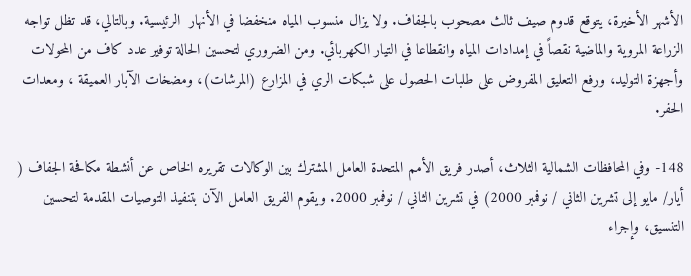الأشهر الأخيرة، يتوقع قدوم صيف ثالث مصحوب بالجفاف. ولا يزال منسوب المياه منخفضا في الأنهار  الرئيسية. وبالتالي، قد تظل تواجه الزراعة المروية والماضية نقصاً في إمدادات المياه وانقطاعا في التيار الكهربائي. ومن الضروري لتحسين الحالة توفير عدد كاف من المحولات وأجهزة التوليد، ورفع التعليق المفروض على طلبات الحصول على شبكات الري في المزارع (المرشات)، ومضخات الآبار العميقة ، ومعدات الحفر.

148- وفي المحافظات الشمالية الثلاث، أصدر فريق الأمم المتحدة العامل المشترك بين الوكالات تقريره الخاص عن أنشطة مكافحة الجفاف ( أيار/ مايو إلى تشرين الثاني / نوفمبر 2000) في تشرين الثاني / نوفمبر 2000. ويقوم الفريق العامل الآن بتنفيذ التوصيات المقدمة لتحسين التنسيق، وإجراء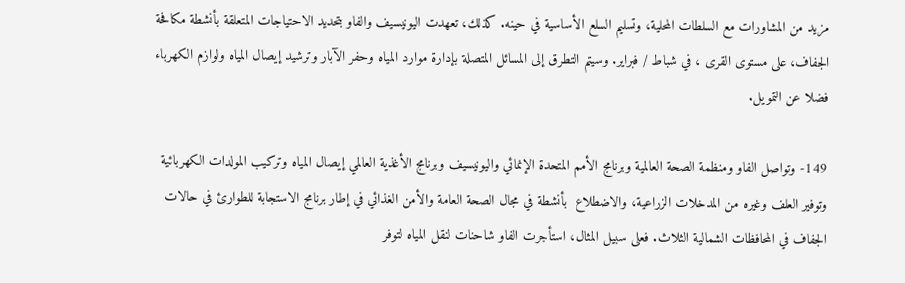مزيد من المشاورات مع السلطات المحلية، وتسليم السلع الأساسية في حينه. كذلك، تعهدت اليونيسيف والفاو بتحديد الاحتياجات المتعلقة بأنشطة مكافحة الجفاف، على مستوى القرى ، في شباط / فبراير. وسيتم التطرق إلى المسائل المتصلة بإدارة موارد المياه وحفر الآبار وترشيد إيصال المياه ولوازم الكهرباء فضلا عن التمويل.

149- وتواصل الفاو ومنظمة الصحة العالمية وبرنامج الأمم المتحدة الإنمائي واليونيسيف وبرنامج الأغذية العالمي إيصال المياه وتركيب المولدات الكهربائية وتوفير العلف وغيره من المدخلات الزراعية، والاضطلاع  بأنشطة في مجال الصحة العامة والأمن الغذائي في إطار برنامج الاستجابة للطوارئ في حالات الجفاف في المحافظات الشمالية الثلاث. فعلى سبيل المثال، استأجرت الفاو شاحنات لنقل المياه لتوفر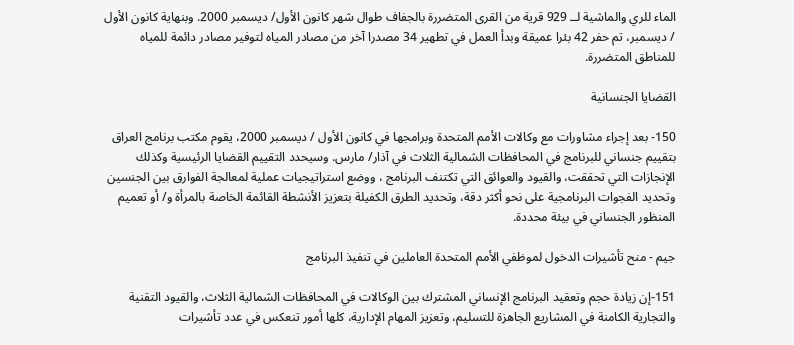الماء للري والماشية لــ 929 قرية من القرى المتضررة بالجفاف طوال شهر كانون الأول/ ديسمبر 2000. وبنهاية كانون الأول / ديسمبر، تم حفر 42 بئرا عميقة وبدأ العمل في تطهير 34 مصدرا آخر من مصادر المياه لتوفير مصادر دائمة للمياه للمناطق المتضررة.

القضايا الجنسانية

150- بعد إجراء مشاورات مع وكالات الأمم المتحدة وبرامجها في كانون الأول / ديسمبر 2000، يقوم مكتب برنامج العراق بتقييم جنساني للبرنامج في المحافظات الشمالية الثلاث في آذار/ مارس. وسيحدد التقييم القضايا الرئيسية وكذلك الإنجازات التي تحققت، والقيود والعوائق التي تكتنف البرنامج ، ووضع استراتيجيات عملية لمعالجة الفوارق بين الجنسين وتحديد الفجوات البرنامجية على نحو أكثر دقة، وتحديد الطرق الكفيلة بتعزيز الأنشطة القائمة الخاصة بالمرأة و/ أو تعميم المنظور الجنساني في بيئة محددة.

جيم - منح تأشيرات الدخول لموظفي الأمم المتحدة العاملين في تنفيذ البرنامج

151-إن زيادة حجم وتعقيد البرنامج الإنساني المشترك بين الوكالات في المحافظات الشمالية الثلاث، والقيود التقنية والتجارية الكامنة في المشاريع الجاهزة للتسليم، وتعزيز المهام الإدارية، كلها أمور تنعكس في عدد تأشيرات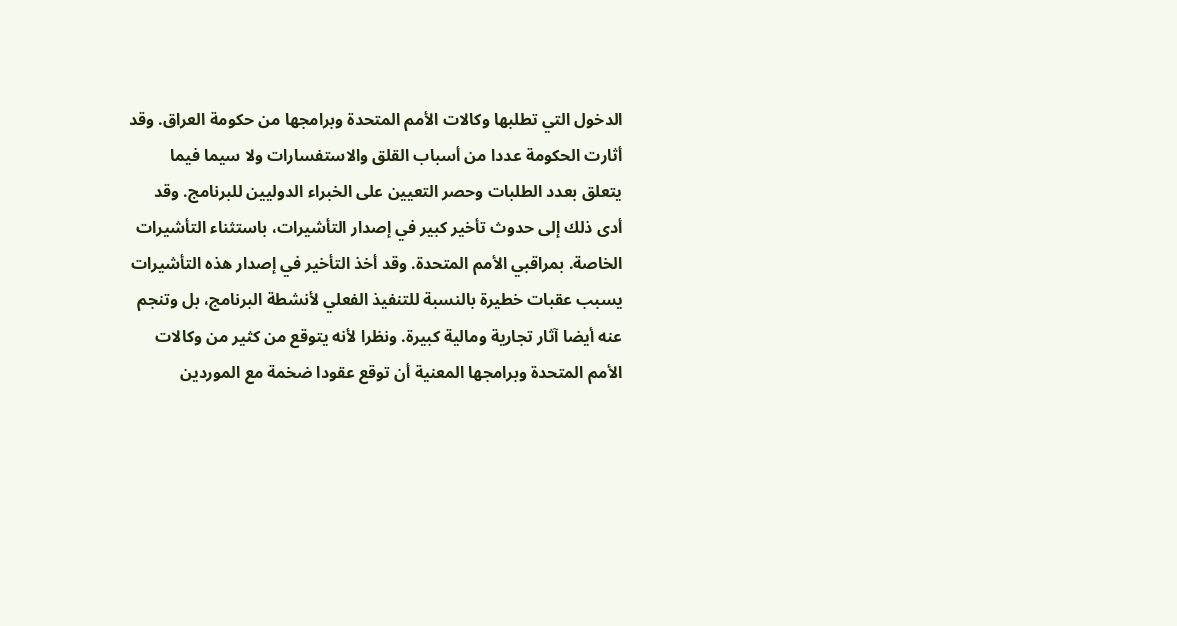الدخول التي تطلبها وكالات الأمم المتحدة وبرامجها من حكومة العراق. وقد أثارت الحكومة عددا من أسباب القلق والاستفسارات ولا سيما فيما يتعلق بعدد الطلبات وحصر التعيين على الخبراء الدوليين للبرنامج. وقد أدى ذلك إلى حدوث تأخير كبير في إصدار التأشيرات، باستثناء التأشيرات الخاصة. بمراقبي الأمم المتحدة. وقد أخذ التأخير في إصدار هذه التأشيرات يسبب عقبات خطيرة بالنسبة للتنفيذ الفعلي لأنشطة البرنامج، بل وتنجم عنه أيضا آثار تجارية ومالية كبيرة. ونظرا لأنه يتوقع من كثير من وكالات الأمم المتحدة وبرامجها المعنية أن توقع عقودا ضخمة مع الموردين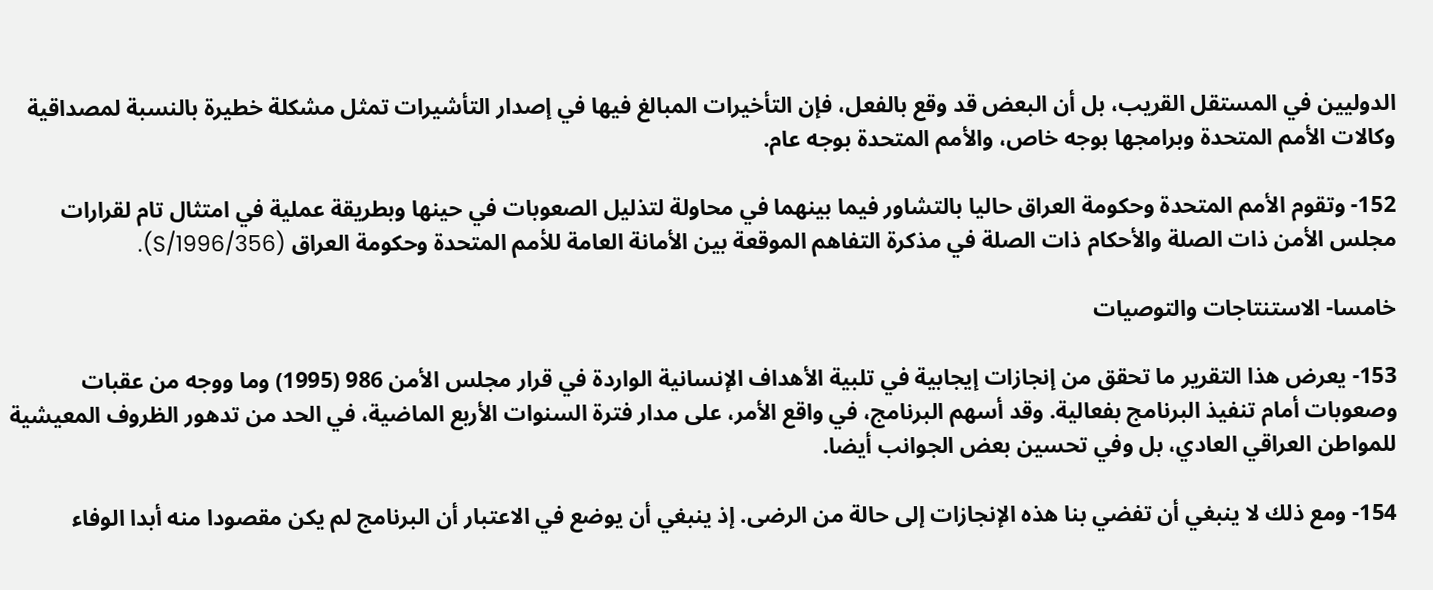الدوليين في المستقل القريب، بل أن البعض قد وقع بالفعل، فإن التأخيرات المبالغ فيها في إصدار التأشيرات تمثل مشكلة خطيرة بالنسبة لمصداقية وكالات الأمم المتحدة وبرامجها بوجه خاص، والأمم المتحدة بوجه عام.

152- وتقوم الأمم المتحدة وحكومة العراق حاليا بالتشاور فيما بينهما في محاولة لتذليل الصعوبات في حينها وبطريقة عملية في امتثال تام لقرارات مجلس الأمن ذات الصلة والأحكام ذات الصلة في مذكرة التفاهم الموقعة بين الأمانة العامة للأمم المتحدة وحكومة العراق (S/1996/356).

خامسا- الاستنتاجات والتوصيات

153- يعرض هذا التقرير ما تحقق من إنجازات إيجابية في تلبية الأهداف الإنسانية الواردة في قرار مجلس الأمن 986 (1995) وما ووجه من عقبات وصعوبات أمام تنفيذ البرنامج بفعالية. وقد أسهم البرنامج، في واقع الأمر، على مدار فترة السنوات الأربع الماضية، في الحد من تدهور الظروف المعيشية للمواطن العراقي العادي، بل وفي تحسين بعض الجوانب أيضا.

154- ومع ذلك لا ينبغي أن تفضي بنا هذه الإنجازات إلى حالة من الرضى. إذ ينبغي أن يوضع في الاعتبار أن البرنامج لم يكن مقصودا منه أبدا الوفاء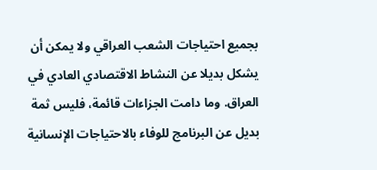بجميع احتياجات الشعب العراقي ولا يمكن أن يشكل بديلا عن النشاط الاقتصادي العادي في العراق. وما دامت الجزاءات قائمة، فليس ثمة بديل عن البرنامج للوفاء بالاحتياجات الإنسانية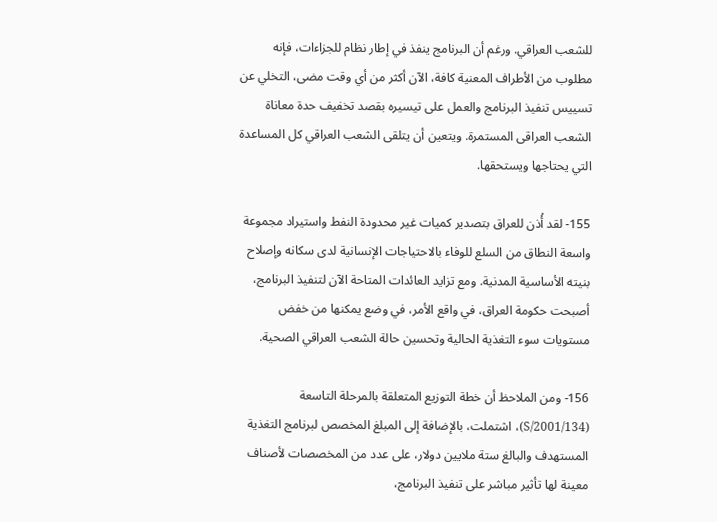للشعب العراقي. ورغم أن البرنامج ينفذ في إطار نظام للجزاءات، فإنه مطلوب من الأطراف المعنية كافة، الآن أكثر من أي وقت مضى، التخلي عن تسييس تنفيذ البرنامج والعمل على تيسيره بقصد تخفيف حدة معاناة الشعب العراقى المستمرة. ويتعين أن يتلقى الشعب العراقي كل المساعدة التي يحتاجها ويستحقها.

155- لقد أُذن للعراق بتصدير كميات غير محدودة النفط واستيراد مجموعة واسعة النطاق من السلع للوفاء بالاحتياجات الإنسانية لدى سكانه وإصلاح بنيته الأساسية المدنية. ومع تزايد العائدات المتاحة الآن لتنفيذ البرنامج، أصبحت حكومة العراق، في واقع الأمر، في وضع يمكنها من خفض مستويات سوء التغذية الحالية وتحسين حالة الشعب العراقي الصحية.

156- ومن الملاحظ أن خطة التوزيع المتعلقة بالمرحلة التاسعة (S/2001/134)، اشتملت، بالإضافة إلى المبلغ المخصص لبرنامج التغذية المستهدف والبالغ ستة ملايين دولار، على عدد من المخصصات لأصناف معينة لها تأثير مباشر على تنفيذ البرنامج،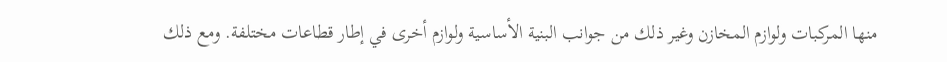منها المركبات ولوازم المخازن وغير ذلك من جوانب البنية الأساسية ولوازم أخرى في إطار قطاعات مختلفة. ومع ذلك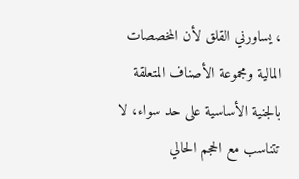، يساورني القلق لأن المخصصات المالية ومجموعة الأصناف المتعلقة بالجنية الأساسية على حد سواء، لا تتناسب مع الحجم الحالي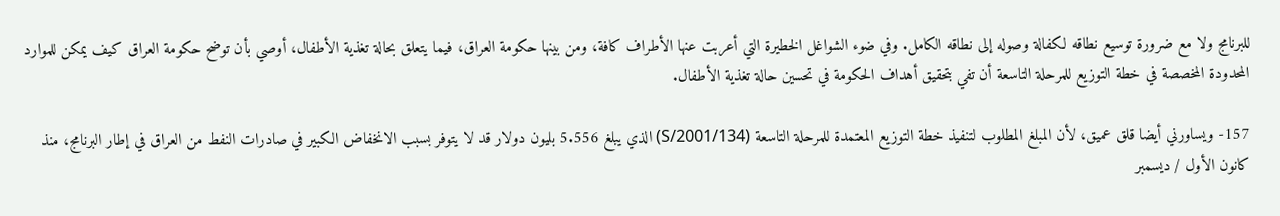للبرنامج ولا مع ضرورة توسيع نطاقه لكفالة وصوله إلى نطاقه الكامل. وفي ضوء الشواغل الخطيرة التي أعربت عنها الأطراف كافة، ومن بينها حكومة العراق، فيما يتعلق بحالة تغذية الأطفال، أوصي بأن توضح حكومة العراق كيف يمكن للموارد المحدودة المخصصة في خطة التوزيع للمرحلة التاسعة أن تفي بتحقيق أهداف الحكومة في تحسين حالة تغذية الأطفال.

157- ويساورني أيضا قلق عميق، لأن المبلغ المطلوب لتنفيذ خطة التوزيع المعتمدة للمرحلة التاسعة (S/2001/134) الذي يبلغ 5.556 بليون دولار قد لا يتوفر بسبب الانخفاض الكبير في صادرات النفط من العراق في إطار البرنامج، منذ كانون الأول / ديسمبر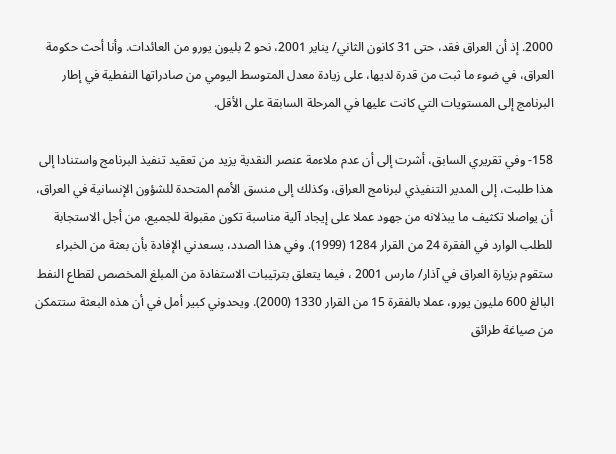2000. إذ أن العراق فقد، حتى 31 كانون الثاني/ يناير 2001، نحو 2 بليون يورو من العائدات. وأنا أحث حكومة العراق، في ضوء ما ثبت من قدرة لديها، على زيادة معدل المتوسط اليومي من صادراتها النفطية في إطار البرنامج إلى المستويات التي كانت عليها في المرحلة السابقة على الأقل.

158- وفي تقريري السابق، أشرت إلى أن عدم ملاءمة عنصر النقدية يزيد من تعقيد تنفيذ البرنامج واستنادا إلى هذا طلبت، إلى المدير التنفيذي لبرنامج العراق، وكذلك إلى منسق الأمم المتحدة للشؤون الإنسانية في العراق، أن يواصلا تكثيف ما يبذلانه من جهود عملا على إيجاد آلية مناسبة تكون مقبولة للجميع، من أجل الاستجابة للطلب الوارد في الفقرة 24 من القرار 1284 (1999). وفي هذا الصدد، يسعدني الإفادة بأن بعثة من الخبراء  ستقوم بزيارة العراق في آذار/ مارس 2001 ، فيما يتعلق بترتيبات الاستفادة من المبلغ المخصص لقطاع النفط البالغ 600 مليون يورو، عملا بالفقرة 15 من القرار 1330 (2000). ويحدوني كبير أمل في أن هذه البعثة ستتمكن من صياغة طرائق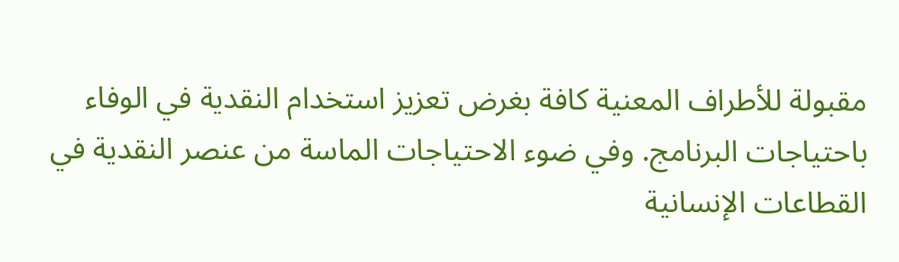مقبولة للأطراف المعنية كافة بغرض تعزيز استخدام النقدية في الوفاء باحتياجات البرنامج. وفي ضوء الاحتياجات الماسة من عنصر النقدية في القطاعات الإنسانية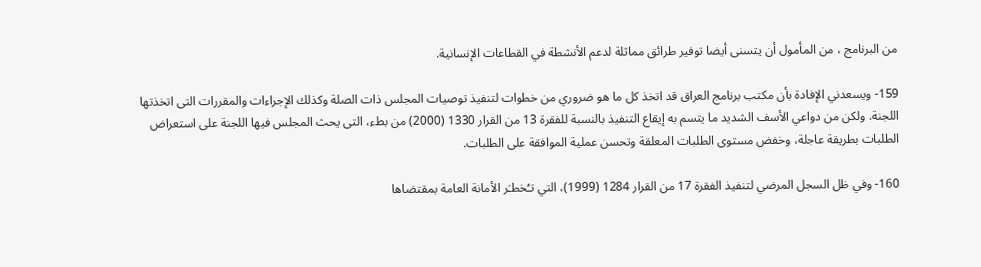من البرنامج ، من المأمول أن يتسنى أيضا توفير طرائق مماثلة لدعم الأنشطة في القطاعات الإنسانية.

159- ويسعدني الإفادة بأن مكتب برنامج العراق قد اتخذ كل ما هو ضروري من خطوات لتنفيذ توصيات المجلس ذات الصلة وكذلك الإجراءات والمقررات التى اتخذتها اللجنة. ولكن من دواعي الأسف الشديد ما يتسم به إيقاع التنفيذ بالنسبة للفقرة 13 من القرار 1330 (2000) من بطء، التى يحث المجلس فيها اللجنة على استعراض الطلبات بطريقة عاجلة، وخفض مستوى الطلبات المعلقة وتحسن عملية الموافقة على الطلبات.

160- وفي ظل السجل المرضي لتنفيذ الفقرة 17 من القرار 1284 (1999)، التي تـُخطـَر الأمانة العامة بمقتضاها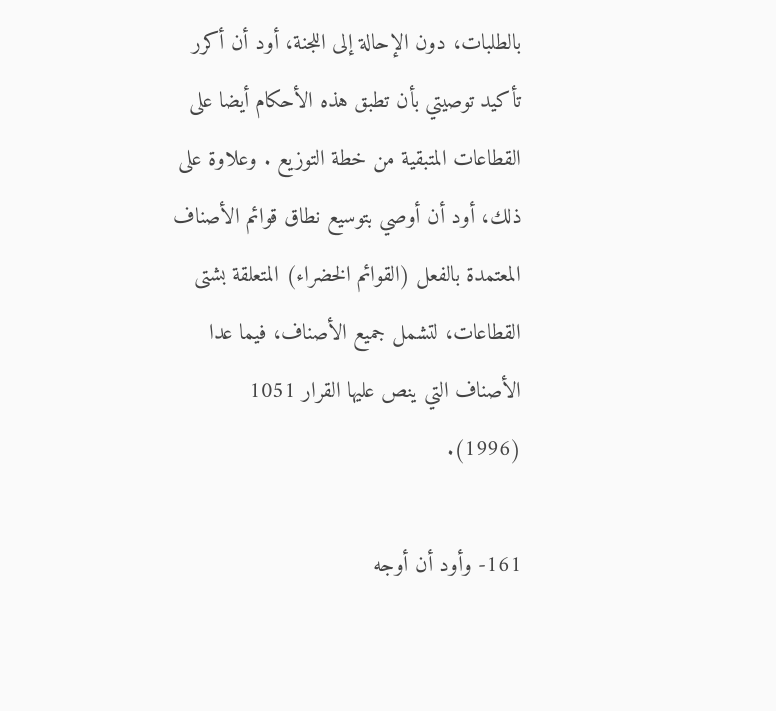بالطلبات، دون الإحالة إلى اللجنة، أود أن أكرر تأكيد توصيتي بأن تطبق هذه الأحكام أيضا على القطاعات المتبقية من خطة التوزيع . وعلاوة على ذلك، أود أن أوصي بتوسيع نطاق قوائم الأصناف المعتمدة بالفعل (القوائم الخضراء) المتعلقة بشتى القطاعات، لتشمل جميع الأصناف، فيما عدا الأصناف التي ينص عليها القرار 1051 (1996).

161- وأود أن أوجه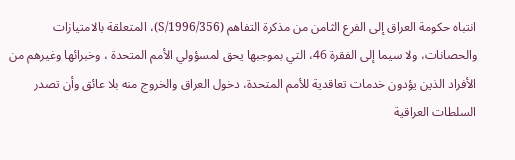انتباه حكومة العراق إلى الفرع الثامن من مذكرة التفاهم (S/1996/356)، المتعلقة بالامتيازات والحصانات، ولا سيما إلى الفقرة 46، التي بموجبها يحق لمسؤولي الأمم المتحدة ، وخبرائها وغيرهم من الأفراد الذين يؤدون خدمات تعاقدية للأمم المتحدة، دخول العراق والخروج منه بلا عائق وأن تصدر السلطات العراقية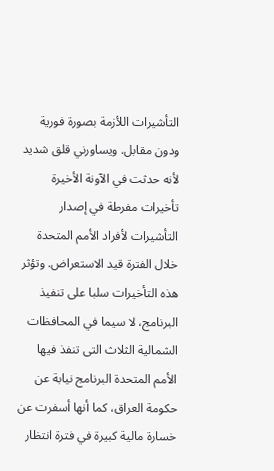التأشيرات اللأزمة بصورة فورية ودون مقابل. ويساورني قلق شديد لأنه حدثت في الآونة الأخيرة تأخيرات مفرطة في إصدار التأشيرات لأفراد الأمم المتحدة خلال الفترة قيد الاستعراض. وتؤثر هذه التأخيرات سلبا على تنفيذ البرنامج، لا سيما في المحافظات الشمالية الثلاث التى تنفذ فيها الأمم المتحدة البرنامج نيابة عن حكومة العراق، كما أنها أسفرت عن خسارة مالية كبيرة في فترة انتظار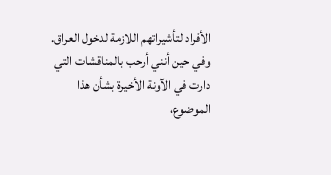الأفراد لتأشيراتهم اللازمة لدخول العراق. وفي حين أنني أرحب بالمناقشات التي دارت في الآونة الأخيرة بشأن هذا الموضوع،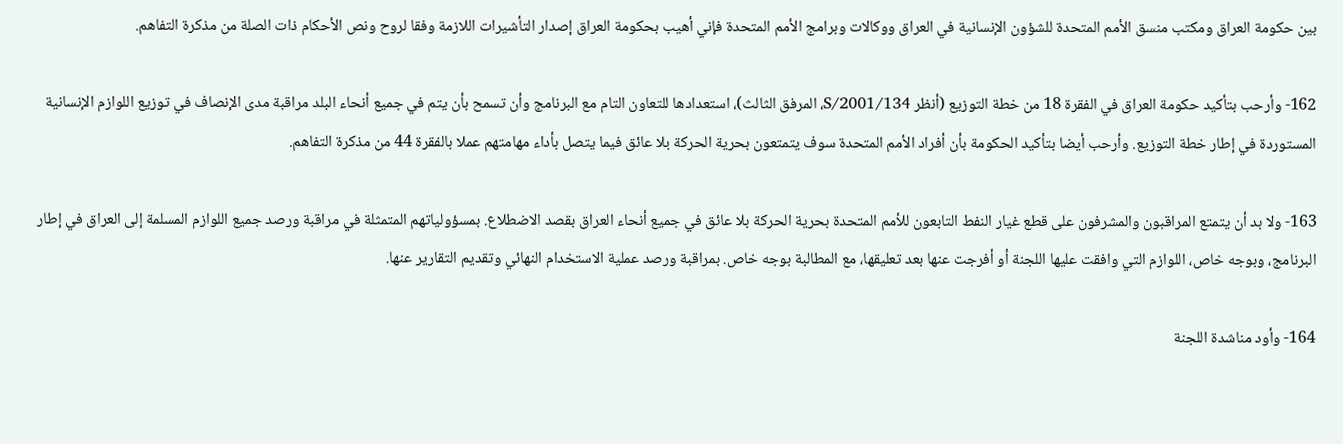بين حكومة العراق ومكتب منسق الأمم المتحدة للشؤون الإنسانية في العراق ووكالات وبرامج الأمم المتحدة فإني أهيب بحكومة العراق إصدار التأشيرات اللازمة وفقا لروح ونص الأحكام ذات الصلة من مذكرة التفاهم.

162- وأرحب بتأكيد حكومة العراق في الفقرة 18 من خطة التوزيع (أنظر S/2001/134، المرفق الثالث)، استعدادها للتعاون التام مع البرنامج وأن تسمح بأن يتم في جميع أنحاء البلد مراقبة مدى الإنصاف في توزيع اللوازم الإنسانية المستوردة في إطار خطة التوزيع. وأرحب أيضا بتأكيد الحكومة بأن أفراد الأمم المتحدة سوف يتمتعون بحرية الحركة بلا عائق فيما يتصل بأداء مهامتهم عملا بالفقرة 44 من مذكرة التفاهم.

163- ولا بد أن يتمتع المراقبون والمشرفون على قطع غيار النفط التابعون للأمم المتحدة بحرية الحركة بلا عائق في جميع أنحاء العراق بقصد الاضطلاع. بمسؤولياتهم المتمثلة في مراقبة ورصد جميع اللوازم المسلمة إلى العراق في إطار البرنامج، وبوجه خاص، اللوازم التي وافقت عليها اللجنة أو أفرجت عنها بعد تعليقها، مع المطالبة بوجه خاص. بمراقبة ورصد عملية الاستخدام النهائي وتقديم التقارير عنها.

164- وأود مناشدة اللجنة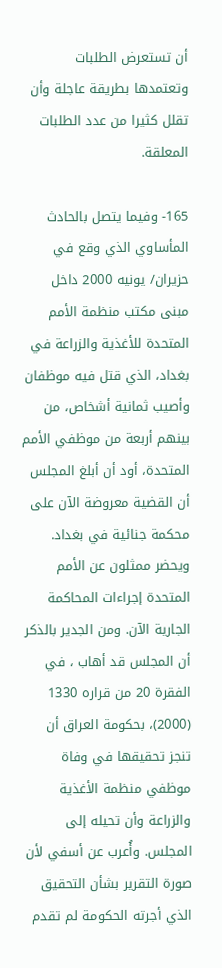أن تستعرض الطلبات وتعتمدها بطريقة عاجلة وأن تقلل كثيرا من عدد الطلبات المعلقة.

165- وفيما يتصل بالحادث المأساوي الذي وقع في حزيران/ يونيه 2000 داخل مبنى مكتب منظمة الأمم المتحدة للأغذية والزراعة في بغداد، الذي قتل فيه موظفان وأصيب ثمانية أشخاص، من بينهم أربعة من موظفي الأمم المتحدة، أود أن أبلغ المجلس أن القضية معروضة الآن على محكمة جنائية في بغداد. ويحضر ممثلون عن الأمم المتحدة إجراءات المحاكمة الجارية الآن. ومن الجدير بالذكر أن المجلس قد أهاب ، في الفقرة 20 من قراره 1330 (2000)، بحكومة العراق أن تنجز تحقيقها في وفاة موظفي منظمة الأغذية والزراعة وأن تحيله إلى المجلس. وأُعرب عن أسفي لأن صورة التقرير بشأن التحقيق الذي أجرته الحكومة لم تقدم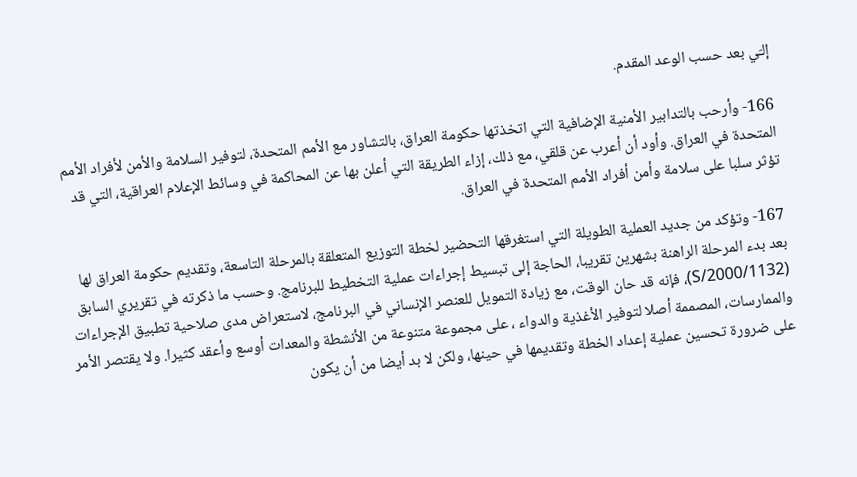إلـّي بعد حسب الوعد المقدم.

166- وأرحب بالتدابير الأمنية الإضافية التي اتخذتها حكومة العراق، بالتشاور مع الأمم المتحدة، لتوفير السلامة والأمن لأفراد الأمم المتحدة في العراق. وأود أن أعرب عن قلقي، مع ذلك، إزاء الطريقة التي أعلن بها عن المحاكمة في وسائط الإعلام العراقية، التي قد تؤثر سلبا على سلامة وأمن أفراد الأمم المتحدة في العراق.

167- وتؤكد من جديد العملية الطويلة التي استغرقها التحضير لخطة التوزيع المتعلقة بالمرحلة التاسعة، وتقديم حكومة العراق لها بعد بدء المرحلة الراهنة بشهرين تقريبا، الحاجة إلى تبسيط إجراءات عملية التخطيط للبرنامج. وحسب ما ذكرته في تقريري السابق (S/2000/1132)، فإنه قد حان الوقت، مع زيادة التمويل للعنصر الإنساني في البرنامج، لاستعراض مدى صلاحية تطبيق الإجراءات والممارسات، المصممة أصلا لتوفير الأغذية والدواء ، على مجموعة متنوعة من الأنشطة والمعدات أوسع وأعقد كثيرا. ولا يقتصر الأمر على ضرورة تحسين عملية إعداد الخطة وتقديمها في حينها، ولكن لا بد أيضا من أن يكون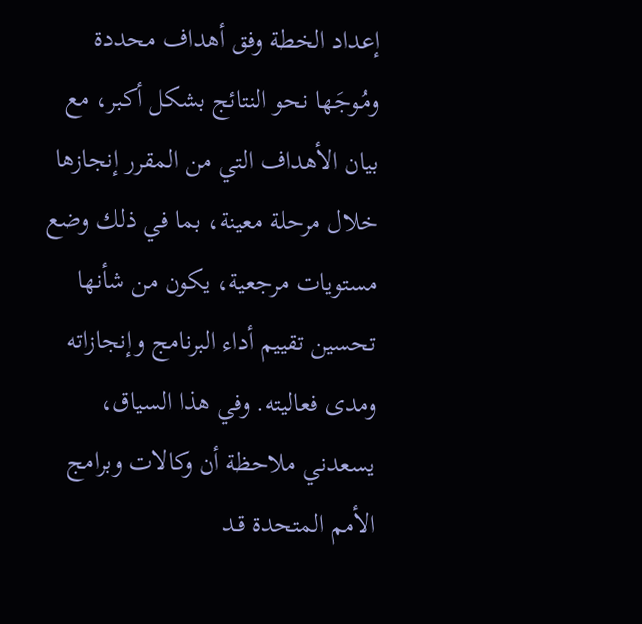إعداد الخطة وفق أهداف محددة ومُـوجَها نحو النتائج بشكل أكبر، مع بيان الأهداف التي من المقرر إنجازها خلال مرحلة معينة، بما في ذلك وضع مستويات مرجعية، يكون من شأنها تحسين تقييم أداء البرنامج وإنجازاته ومدى فعاليته. وفي هذا السياق، يسعدني ملاحظة أن وكالات وبرامج الأمم المتحدة قـد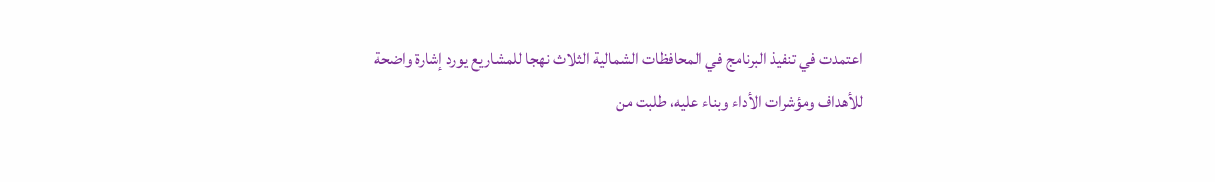اعتمدت في تنفيذ البرنامج في المحافظات الشمالية الثلاث نهجا للمشاريع يورد إشارة واضحة للأهداف ومؤشرات الأداء وبناء عليه، طلبت من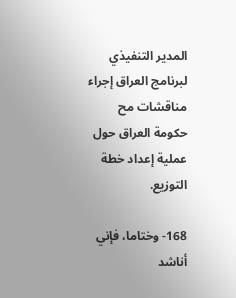المدير التنفيذي لبرنامج العراق إجراء مناقشات مح حكومة العراق حول عملية إعداد خطة التوزيع.

168- وختاما، فإني أناشد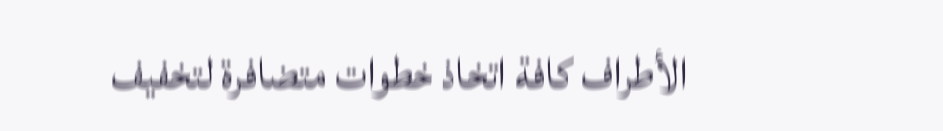الأطراف كافة اتخاذ خطوات متضافرة لتخفيف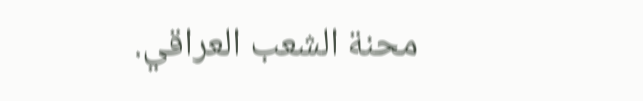محنة الشعب العراقي.